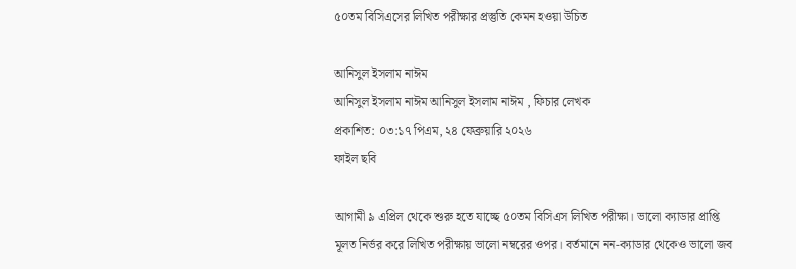৫০তম বিসিএসের লিখিত পরীক্ষার প্রস্তুতি কেমন হওয়া উচিত

আনিসুল ইসলাম নাঈম
আনিসুল ইসলাম নাঈম আনিসুল ইসলাম নাঈম , ফিচার লেখক
প্রকাশিত: ০৩:১৭ পিএম, ২৪ ফেব্রুয়ারি ২০২৬
ফাইল ছবি

আগামী ৯ এপ্রিল থেকে শুরু হতে যাচ্ছে ৫০তম বিসিএস লিখিত পরীক্ষা। ভালো ক্যাডার প্রাপ্তি মূলত নির্ভর করে লিখিত পরীক্ষায় ভালো নম্বরের ওপর। বর্তমানে নন-ক্যাডার থেকেও ভালো জব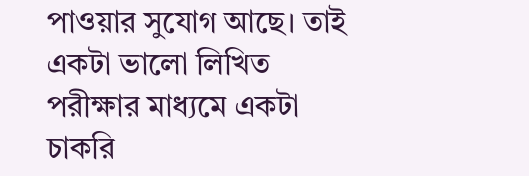পাওয়ার সুযোগ আছে। তাই একটা ভালো লিখিত পরীক্ষার মাধ্যমে একটা চাকরি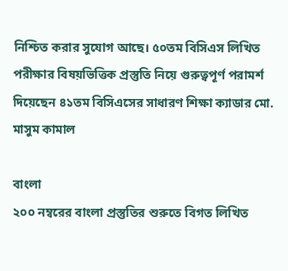নিশ্চিত করার সুযোগ আছে। ৫০তম বিসিএস লিখিত পরীক্ষার বিষয়ভিত্তিক প্রস্তুতি নিয়ে গুরুত্বপূর্ণ পরামর্শ দিয়েছেন ৪১তম বিসিএসের সাধারণ শিক্ষা ক্যাডার মো. মাসুম কামাল

বাংলা
২০০ নম্বরের বাংলা প্রস্তুতির শুরুতে বিগত লিখিত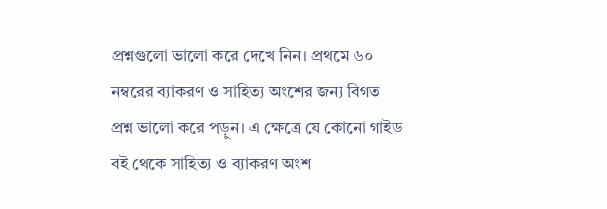প্রশ্নগুলো ভালো করে দেখে নিন। প্রথমে ৬০ নম্বরের ব্যাকরণ ও সাহিত্য অংশের জন্য বিগত প্রশ্ন ভালো করে পড়ুন। এ ক্ষেত্রে যে কোনো গাইড বই থেকে সাহিত্য ও ব্যাকরণ অংশ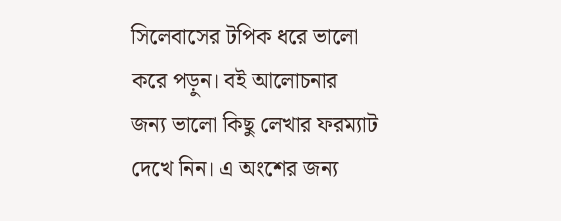সিলেবাসের টপিক ধরে ভালো করে পড়ুন। বই আলোচনার জন্য ভালো কিছু লেখার ফরম্যাট দেখে নিন। এ অংশের জন্য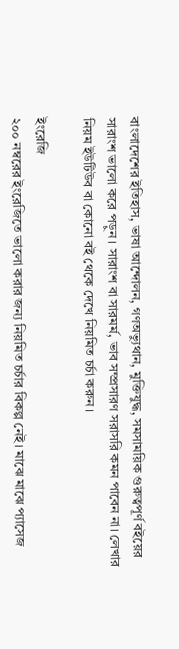বাংলাদেশের ইতিহাস, ভাষা আন্দোলন, গণঅভ্যুথান, মুক্তিযুদ্ধ, সমসাময়িক গুরুত্বপূর্ণ বইয়ের সারাংশ ভালো করে পড়ুন। সারাংশ বা সারমর্ম, ভাব সম্প্রসারণ সরাসরি কমন পাবেন না। লেখার নিয়ম ইউটিউব বা কোনো বই থেকে দেখে নিয়মিত চর্চা করুন।

ইংরেজি
২০০ নম্বরের ইংরেজিতে ভালো করার জন্য নিয়মিত চর্চার বিকল্প নেই। মাঝে মাঝে প্যাসেজ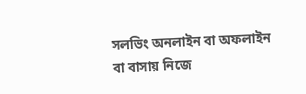সলভিং অনলাইন বা অফলাইন বা বাসায় নিজে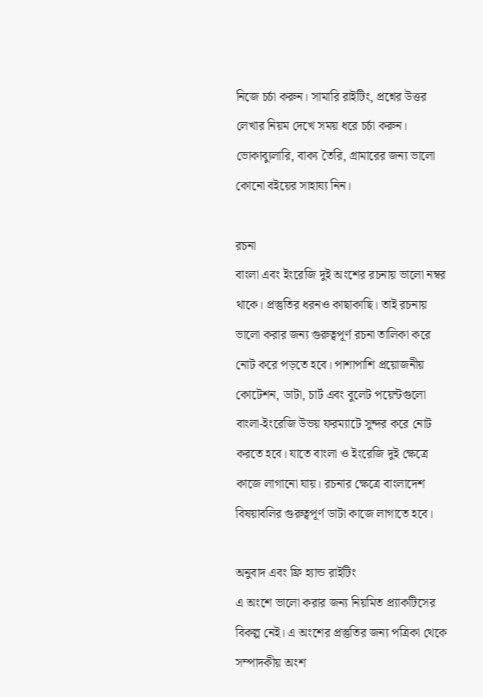নিজে চর্চা করুন। সামারি রাইটিং, প্রশ্নের উত্তর লেখার নিয়ম দেখে সময় ধরে চর্চা করুন। ভোকাব্যুলারি, বাক্য তৈরি, গ্রামারের জন্য ভালো কোনো বইয়ের সাহায্য নিন।

রচনা
বাংলা এবং ইংরেজি দুই অংশের রচনায় ভালো নম্বর থাকে। প্রস্তুতির ধরনও কাছাকাছি। তাই রচনায় ভালো করার জন্য গুরুত্বপূর্ণ রচনা তালিকা করে নোট করে পড়তে হবে। পাশাপাশি প্রয়োজনীয় কোটেশন, ডাটা, চার্ট এবং বুলেট পয়েন্টগুলো বাংলা-ইংরেজি উভয় ফরম্যাটে সুন্দর করে নোট করতে হবে। যাতে বাংলা ও ইংরেজি দুই ক্ষেত্রে কাজে লাগানো যায়। রচনার ক্ষেত্রে বাংলাদেশ বিষয়াবলির গুরুত্বপূর্ণ ডাটা কাজে লাগাতে হবে।

অনুবাদ এবং ফ্রি হ্যান্ড রাইটিং
এ অংশে ভালো করার জন্য নিয়মিত প্র্যাকটিসের বিকল্প নেই। এ অংশের প্রস্তুতির জন্য পত্রিকা থেকে সম্পাদকীয় অংশ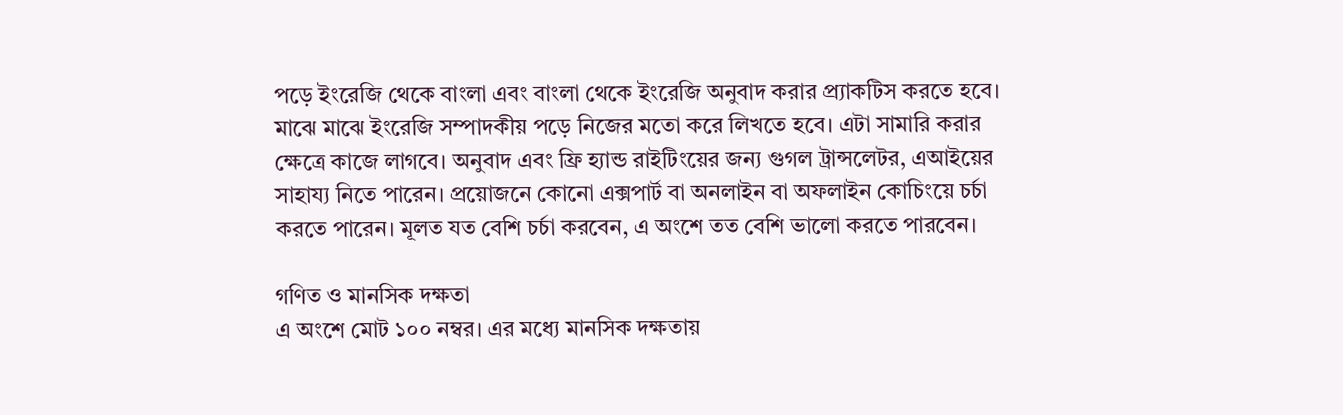পড়ে ইংরেজি থেকে বাংলা এবং বাংলা থেকে ইংরেজি অনুবাদ করার প্র্যাকটিস করতে হবে। মাঝে মাঝে ইংরেজি সম্পাদকীয় পড়ে নিজের মতো করে লিখতে হবে। এটা সামারি করার ক্ষেত্রে কাজে লাগবে। অনুবাদ এবং ফ্রি হ্যান্ড রাইটিংয়ের জন্য গুগল ট্রান্সলেটর, এআইয়ের সাহায্য নিতে পারেন। প্রয়োজনে কোনো এক্সপার্ট বা অনলাইন বা অফলাইন কোচিংয়ে চর্চা করতে পারেন। মূলত যত বেশি চর্চা করবেন, এ অংশে তত বেশি ভালো করতে পারবেন।

গণিত ও মানসিক দক্ষতা
এ অংশে মোট ১০০ নম্বর। এর মধ্যে মানসিক দক্ষতায়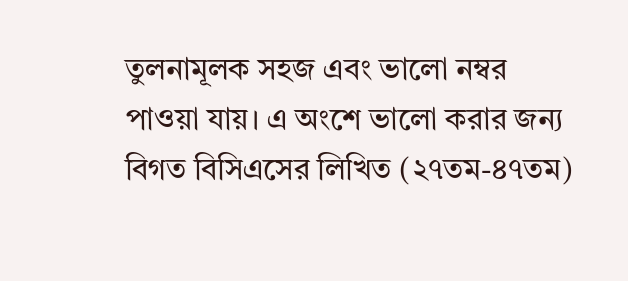তুলনামূলক সহজ এবং ভালো নম্বর পাওয়া যায়। এ অংশে ভালো করার জন্য বিগত বিসিএসের লিখিত (২৭তম-৪৭তম)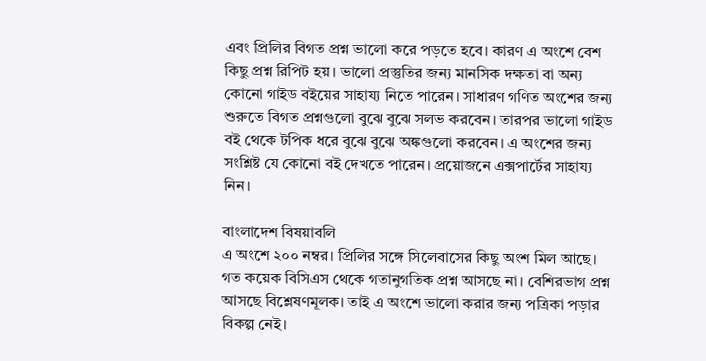এবং প্রিলির বিগত প্রশ্ন ভালো করে পড়তে হবে। কারণ এ অংশে বেশ কিছু প্রশ্ন রিপিট হয়। ভালো প্রস্তুতির জন্য মানসিক দক্ষতা বা অন্য কোনো গাইড বইয়ের সাহায্য নিতে পারেন। সাধারণ গণিত অংশের জন্য শুরুতে বিগত প্রশ্নগুলো বুঝে বুঝে সলভ করবেন। তারপর ভালো গাইড বই থেকে টপিক ধরে বুঝে বুঝে অঙ্কগুলো করবেন। এ অংশের জন্য সংশ্লিষ্ট যে কোনো বই দেখতে পারেন। প্রয়োজনে এক্সপার্টের সাহায্য নিন।

বাংলাদেশ বিষয়াবলি
এ অংশে ২০০ নম্বর। প্রিলির সঙ্গে সিলেবাসের কিছু অংশ মিল আছে। গত কয়েক বিসিএস থেকে গতানুগতিক প্রশ্ন আসছে না। বেশিরভাগ প্রশ্ন আসছে বিশ্লেষণমূলক। তাই এ অংশে ভালো করার জন্য পত্রিকা পড়ার বিকল্প নেই।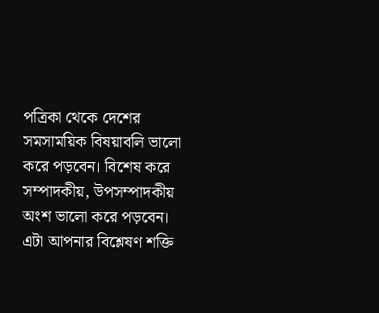পত্রিকা থেকে দেশের সমসাময়িক বিষয়াবলি ভালো করে পড়বেন। বিশেষ করে সম্পাদকীয়, উপসম্পাদকীয় অংশ ভালো করে পড়বেন। এটা আপনার বিশ্লেষণ শক্তি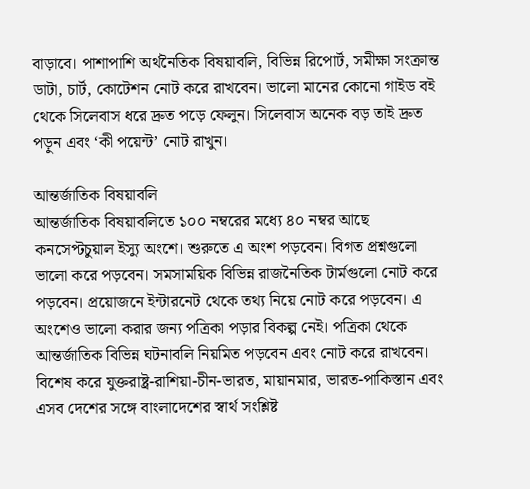বাড়াবে। পাশাপাশি অর্থনৈতিক বিষয়াবলি, বিভিন্ন রিপোর্ট, সমীক্ষা সংক্রান্ত ডাটা, চার্ট, কোটেশন নোট করে রাখবেন। ভালো মানের কোনো গাইড বই থেকে সিলেবাস ধরে দ্রুত পড়ে ফেলুন। সিলেবাস অনেক বড় তাই দ্রুত পড়ুন এবং ‘কী পয়েন্ট’ নোট রাখুন।

আন্তর্জাতিক বিষয়াবলি
আন্তর্জাতিক বিষয়াবলিতে ১০০ নম্বরের মধ্যে ৪০ নম্বর আছে কনসেপ্টচুয়াল ইস্যু অংশে। শুরুতে এ অংশ পড়বেন। বিগত প্রশ্নগুলো ভালো করে পড়বেন। সমসাময়িক বিভিন্ন রাজনৈতিক টার্মগুলো নোট করে পড়বেন। প্রয়োজনে ইন্টারনেট থেকে তথ্য নিয়ে নোট করে পড়বেন। এ অংশেও ভালো করার জন্য পত্রিকা পড়ার বিকল্প নেই। পত্রিকা থেকে আন্তর্জাতিক বিভিন্ন ঘটনাবলি নিয়মিত পড়বেন এবং নোট করে রাখবেন। বিশেষ করে যুক্তরাষ্ট্র-রাশিয়া-চীন-ভারত, মায়ানমার, ভারত-পাকিস্তান এবং এসব দেশের সঙ্গে বাংলাদেশের স্বার্থ সংশ্লিষ্ট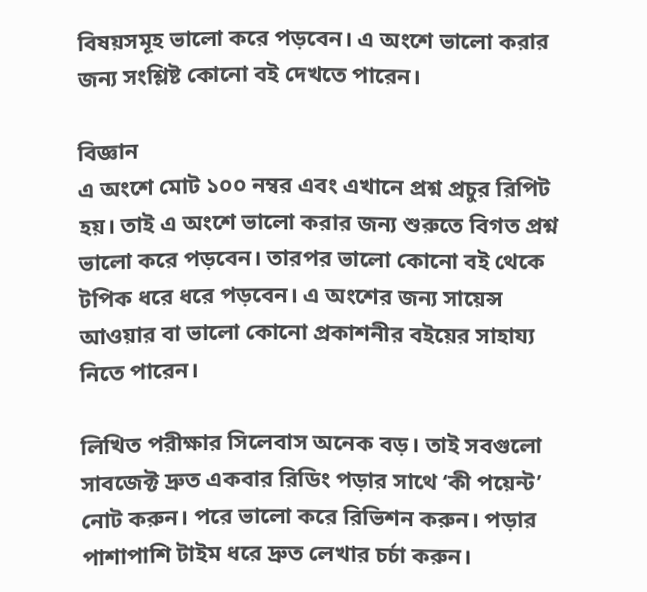বিষয়সমূহ ভালো করে পড়বেন। এ অংশে ভালো করার জন্য সংশ্লিষ্ট কোনো বই দেখতে পারেন।

বিজ্ঞান
এ অংশে মোট ১০০ নম্বর এবং এখানে প্রশ্ন প্রচুর রিপিট হয়। তাই এ অংশে ভালো করার জন্য শুরুতে বিগত প্রশ্ন ভালো করে পড়বেন। তারপর ভালো কোনো বই থেকে টপিক ধরে ধরে পড়বেন। এ অংশের জন্য সায়েন্স আওয়ার বা ভালো কোনো প্রকাশনীর বইয়ের সাহায্য নিতে পারেন।

লিখিত পরীক্ষার সিলেবাস অনেক বড়। তাই সবগুলো সাবজেক্ট দ্রুত একবার রিডিং পড়ার সাথে ‘কী পয়েন্ট’ নোট করুন। পরে ভালো করে রিভিশন করুন। পড়ার পাশাপাশি টাইম ধরে দ্রুত লেখার চর্চা করুন।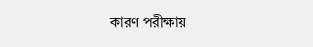কারণ পরীক্ষায়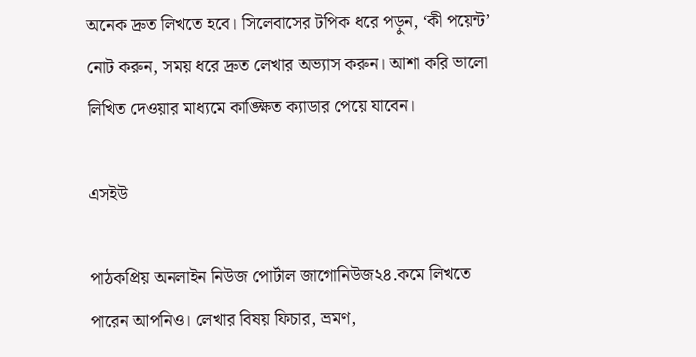অনেক দ্রুত লিখতে হবে। সিলেবাসের টপিক ধরে পড়ুন, ‘কী পয়েন্ট’ নোট করুন, সময় ধরে দ্রুত লেখার অভ্যাস করুন। আশা করি ভালো লিখিত দেওয়ার মাধ্যমে কাঙ্ক্ষিত ক্যাডার পেয়ে যাবেন।

এসইউ

পাঠকপ্রিয় অনলাইন নিউজ পোর্টাল জাগোনিউজ২৪.কমে লিখতে পারেন আপনিও। লেখার বিষয় ফিচার, ভ্রমণ,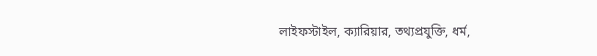লাইফস্টাইল, ক্যারিয়ার, তথ্যপ্রযুক্তি, ধর্ম,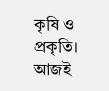কৃষি ও প্রকৃতি। আজই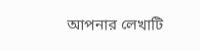আপনার লেখাটি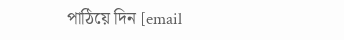পাঠিয়ে দিন [email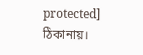protected] ঠিকানায়।